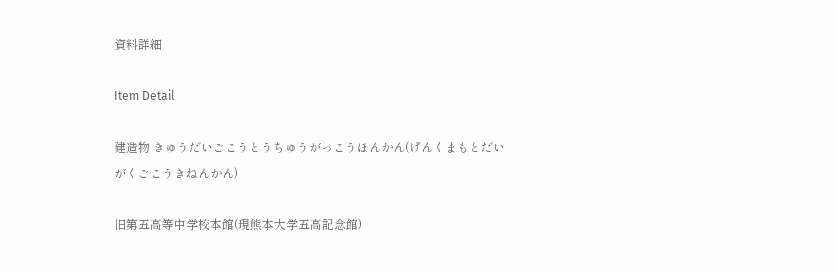資料詳細

Item Detail

建造物 きゅうだいごこうとうちゅうがっこうほんかん(げんくまもとだいがくごこうきねんかん)

旧第五高等中学校本館(現熊本大学五高記念館)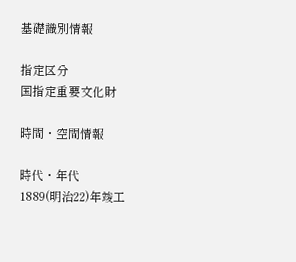基礎識別情報

指定区分
国指定重要文化財

時間・空間情報

時代・年代
1889(明治22)年竣工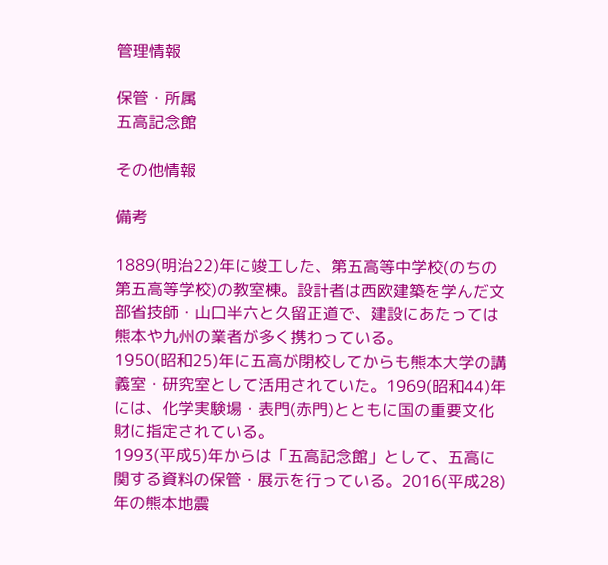管理情報

保管・所属
五高記念館

その他情報

備考

1889(明治22)年に竣工した、第五高等中学校(のちの第五高等学校)の教室棟。設計者は西欧建築を学んだ文部省技師・山口半六と久留正道で、建設にあたっては熊本や九州の業者が多く携わっている。
1950(昭和25)年に五高が閉校してからも熊本大学の講義室・研究室として活用されていた。1969(昭和44)年には、化学実験場・表門(赤門)とともに国の重要文化財に指定されている。
1993(平成5)年からは「五高記念館」として、五高に関する資料の保管・展示を行っている。2016(平成28)年の熊本地震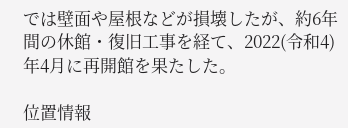では壁面や屋根などが損壊したが、約6年間の休館・復旧工事を経て、2022(令和4)年4月に再開館を果たした。

位置情報